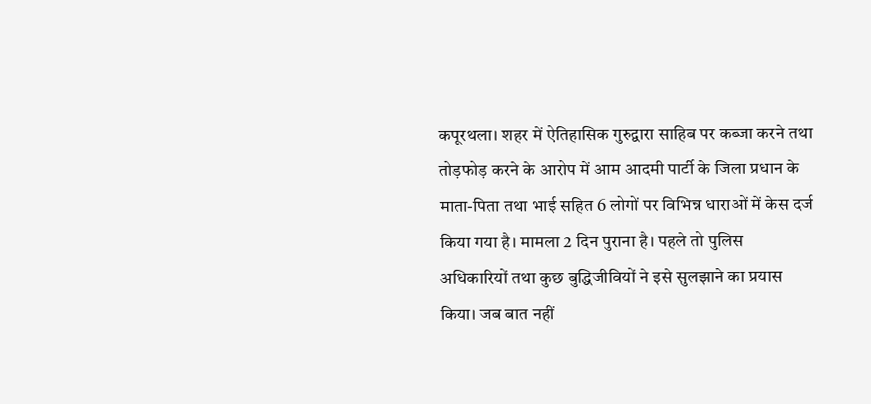कपूरथला। शहर में ऐतिहासिक गुरुद्वारा साहिब पर कब्जा करने तथा तोड़फोड़ करने के आरोप में आम आदमी पार्टी के जिला प्रधान के माता-पिता तथा भाई सहित 6 लोगों पर विभिन्न धाराओं में केस दर्ज किया गया है। मामला 2 दिन पुराना है। पहले तो पुलिस अधिकारियों तथा कुछ बुद्धिजीवियों ने इसे सुलझाने का प्रयास किया। जब बात नहीं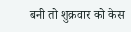बनी तो शुक्रवार को केस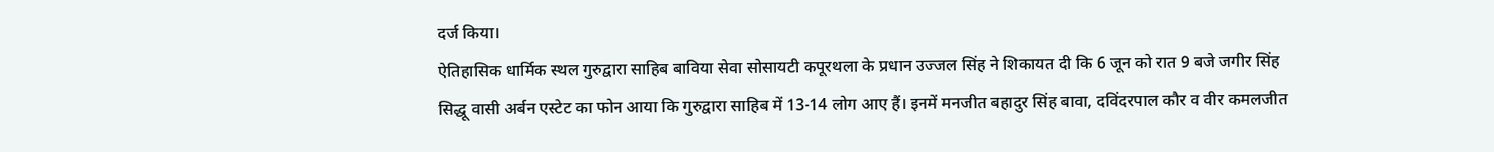दर्ज किया।
ऐतिहासिक धार्मिक स्थल गुरुद्वारा साहिब बाविया सेवा सोसायटी कपूरथला के प्रधान उज्जल सिंह ने शिकायत दी कि 6 जून को रात 9 बजे जगीर सिंह सिद्धू वासी अर्बन एस्टेट का फोन आया कि गुरुद्वारा साहिब में 13-14 लोग आए हैं। इनमें मनजीत बहादुर सिंह बावा, दविंदरपाल कौर व वीर कमलजीत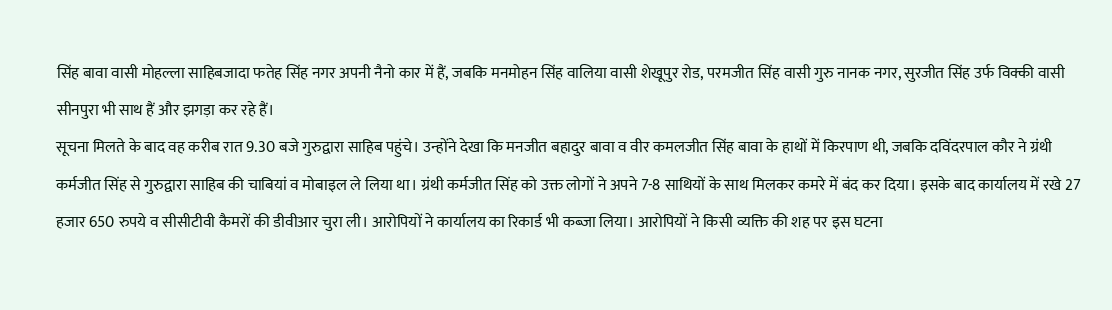सिंह बावा वासी मोहल्ला साहिबजादा फतेह सिंह नगर अपनी नैनो कार में हैं, जबकि मनमोहन सिंह वालिया वासी शेखूपुर रोड, परमजीत सिंह वासी गुरु नानक नगर, सुरजीत सिंह उर्फ विक्की वासी सीनपुरा भी साथ हैं और झगड़ा कर रहे हैं।
सूचना मिलते के बाद वह करीब रात 9.30 बजे गुरुद्वारा साहिब पहुंचे। उन्होंने देखा कि मनजीत बहादुर बावा व वीर कमलजीत सिंह बावा के हाथों में किरपाण थी, जबकि दविंदरपाल कौर ने ग्रंथी कर्मजीत सिंह से गुरुद्वारा साहिब की चाबियां व मोबाइल ले लिया था। ग्रंथी कर्मजीत सिंह को उक्त लोगों ने अपने 7-8 साथियों के साथ मिलकर कमरे में बंद कर दिया। इसके बाद कार्यालय में रखे 27 हजार 650 रुपये व सीसीटीवी कैमरों की डीवीआर चुरा ली। आरोपियों ने कार्यालय का रिकार्ड भी कब्जा लिया। आरोपियों ने किसी व्यक्ति की शह पर इस घटना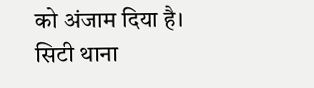को अंजाम दिया है।
सिटी थाना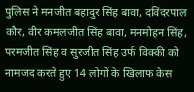पुलिस ने मनजीत बहादुर सिंह बावा, दविंदरपाल कौर, वीर कमलजीत सिंह बावा, मनमोहन सिंह, परमजीत सिंह व सुरजीत सिंह उर्फ विक्की को नामजद करते हुए 14 लोगों के खिलाफ केस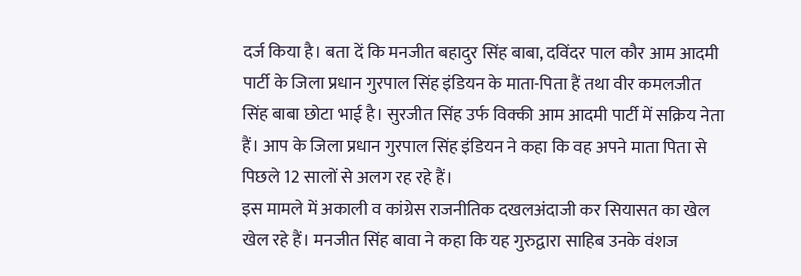दर्ज किया है। बता दें कि मनजीत बहादुर सिंह बाबा, दविंदर पाल कौर आम आदमी पार्टी के जिला प्रधान गुरपाल सिंह इंडियन के माता-पिता हैं तथा वीर कमलजीत सिंह बाबा छोटा भाई है। सुरजीत सिंह उर्फ विक्की आम आदमी पार्टी में सक्रिय नेता हैं। आप के जिला प्रधान गुरपाल सिंह इंडियन ने कहा कि वह अपने माता पिता से पिछले 12 सालों से अलग रह रहे हैं।
इस मामले में अकाली व कांग्रेस राजनीतिक दखलअंदाजी कर सियासत का खेल खेल रहे हैं। मनजीत सिंह बावा ने कहा कि यह गुरुद्वारा साहिब उनके वंशज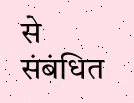से संबंधित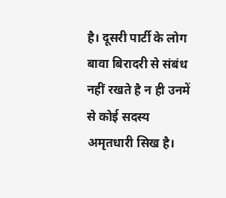है। दूसरी पार्टी के लोग बावा बिरादरी से संबंध नहीं रखते है न ही उनमें से कोई सदस्य अमृतधारी सिख है।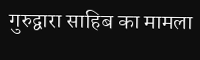गुरुद्वारा साहिब का मामला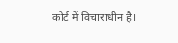कोर्ट में विचाराधीन है।